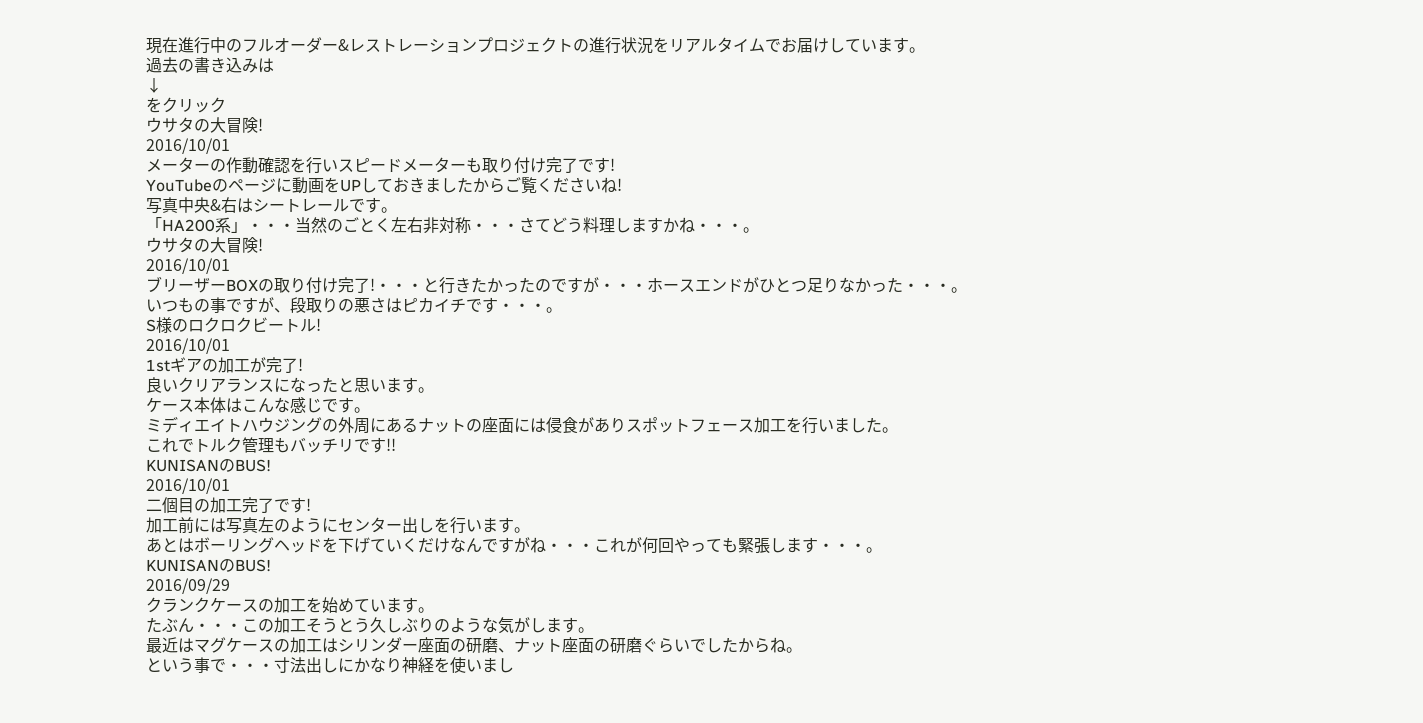現在進行中のフルオーダー&レストレーションプロジェクトの進行状況をリアルタイムでお届けしています。
過去の書き込みは
↓
をクリック
ウサタの大冒険!
2016/10/01
メーターの作動確認を行いスピードメーターも取り付け完了です!
YouTubeのページに動画をUPしておきましたからご覧くださいね!
写真中央&右はシートレールです。
「HA200系」・・・当然のごとく左右非対称・・・さてどう料理しますかね・・・。
ウサタの大冒険!
2016/10/01
ブリーザーBOXの取り付け完了!・・・と行きたかったのですが・・・ホースエンドがひとつ足りなかった・・・。
いつもの事ですが、段取りの悪さはピカイチです・・・。
S様のロクロクビートル!
2016/10/01
1stギアの加工が完了!
良いクリアランスになったと思います。
ケース本体はこんな感じです。
ミディエイトハウジングの外周にあるナットの座面には侵食がありスポットフェース加工を行いました。
これでトルク管理もバッチリです!!
KUNISANのBUS!
2016/10/01
二個目の加工完了です!
加工前には写真左のようにセンター出しを行います。
あとはボーリングヘッドを下げていくだけなんですがね・・・これが何回やっても緊張します・・・。
KUNISANのBUS!
2016/09/29
クランクケースの加工を始めています。
たぶん・・・この加工そうとう久しぶりのような気がします。
最近はマグケースの加工はシリンダー座面の研磨、ナット座面の研磨ぐらいでしたからね。
という事で・・・寸法出しにかなり神経を使いまし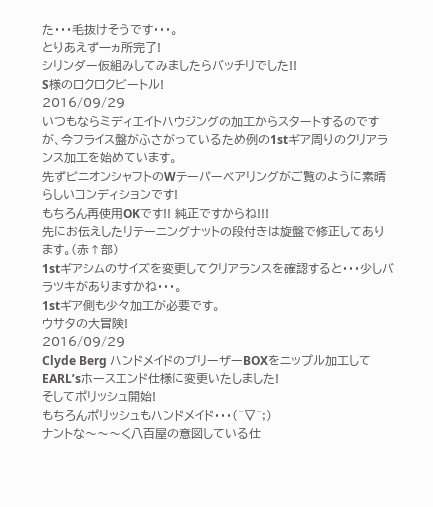た・・・毛抜けそうです・・・。
とりあえず一ヵ所完了!
シリンダー仮組みしてみましたらバッチリでした!!
S様のロクロクビートル!
2016/09/29
いつもならミディエイトハウジングの加工からスタートするのですが、今フライス盤がふさがっているため例の1stギア周りのクリアランス加工を始めています。
先ずピニオンシャフトのWテーパーベアリングがご覧のように素晴らしいコンディションです!
もちろん再使用OKです!! 純正ですからね!!!
先にお伝えしたリテーニングナットの段付きは旋盤で修正してあります。(赤↑部)
1stギアシムのサイズを変更してクリアランスを確認すると・・・少しバラツキがありますかね・・・。
1stギア側も少々加工が必要です。
ウサタの大冒険!
2016/09/29
Clyde Berg ハンドメイドのブリーザーBOXをニップル加工してEARL’sホースエンド仕様に変更いたしました!
そしてポリッシュ開始!
もちろんポリッシュもハンドメイド・・・(^▽^;)
ナントな〜〜〜く八百屋の意図している仕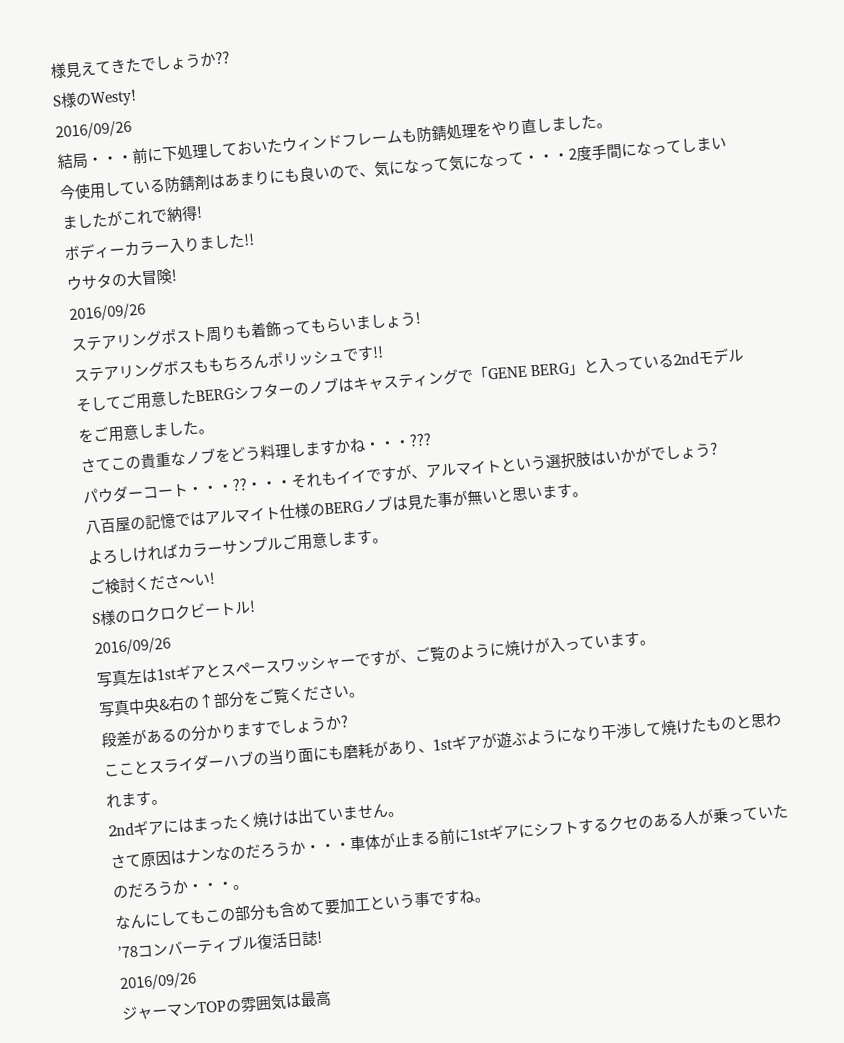様見えてきたでしょうか??
S様のWesty!
2016/09/26
結局・・・前に下処理しておいたウィンドフレームも防錆処理をやり直しました。
今使用している防錆剤はあまりにも良いので、気になって気になって・・・2度手間になってしまいましたがこれで納得!
ボディーカラー入りました!!
ウサタの大冒険!
2016/09/26
ステアリングポスト周りも着飾ってもらいましょう!
ステアリングボスももちろんポリッシュです!!
そしてご用意したBERGシフターのノブはキャスティングで「GENE BERG」と入っている2ndモデルをご用意しました。
さてこの貴重なノブをどう料理しますかね・・・???
パウダーコート・・・??・・・それもイイですが、アルマイトという選択肢はいかがでしょう?
八百屋の記憶ではアルマイト仕様のBERGノブは見た事が無いと思います。
よろしければカラーサンプルご用意します。
ご検討くださ〜い!
S様のロクロクビートル!
2016/09/26
写真左は1stギアとスペースワッシャーですが、ご覧のように焼けが入っています。
写真中央&右の↑部分をご覧ください。
段差があるの分かりますでしょうか?
こことスライダーハブの当り面にも磨耗があり、1stギアが遊ぶようになり干渉して焼けたものと思われます。
2ndギアにはまったく焼けは出ていません。
さて原因はナンなのだろうか・・・車体が止まる前に1stギアにシフトするクセのある人が乗っていたのだろうか・・・。
なんにしてもこの部分も含めて要加工という事ですね。
’78コンバーティブル復活日誌!
2016/09/26
ジャーマンTOPの雰囲気は最高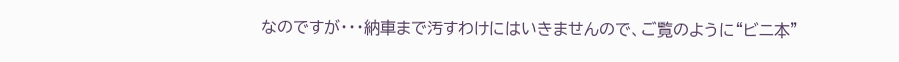なのですが・・・納車まで汚すわけにはいきませんので、ご覧のように“ビニ本”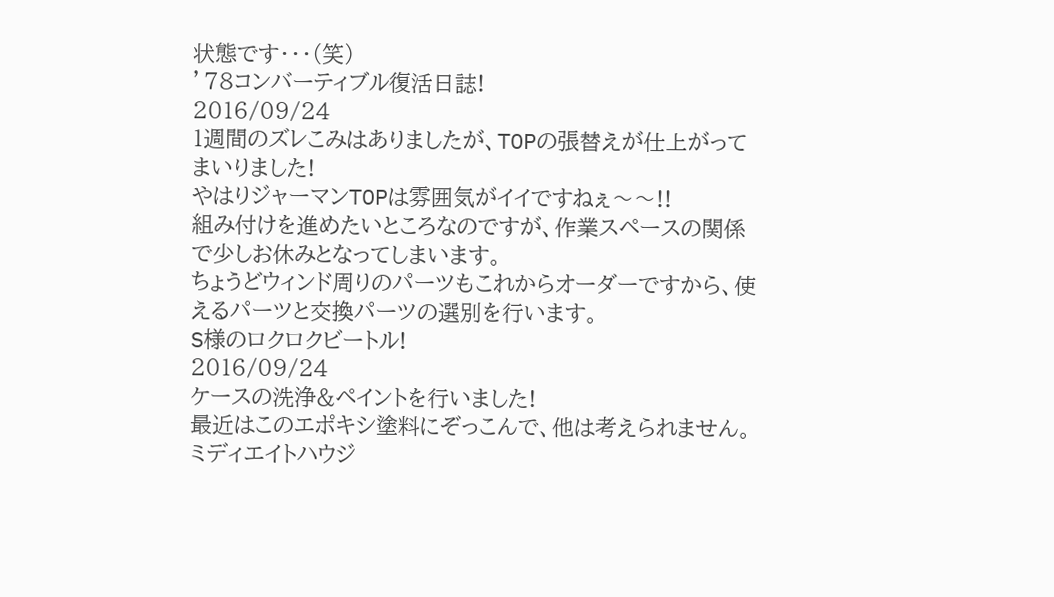状態です・・・(笑)
’78コンバーティブル復活日誌!
2016/09/24
1週間のズレこみはありましたが、TOPの張替えが仕上がってまいりました!
やはりジャーマンTOPは雰囲気がイイですねぇ〜〜!!
組み付けを進めたいところなのですが、作業スペースの関係で少しお休みとなってしまいます。
ちょうどウィンド周りのパーツもこれからオーダーですから、使えるパーツと交換パーツの選別を行います。
S様のロクロクビートル!
2016/09/24
ケースの洗浄&ペイントを行いました!
最近はこのエポキシ塗料にぞっこんで、他は考えられません。
ミディエイトハウジ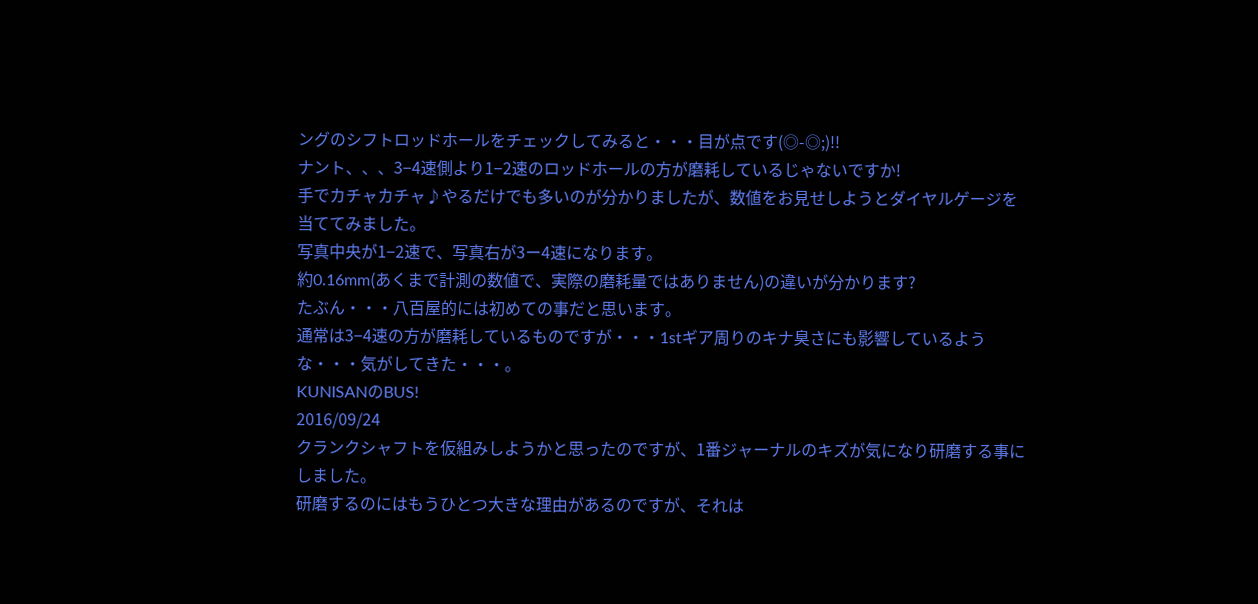ングのシフトロッドホールをチェックしてみると・・・目が点です(◎-◎;)!!
ナント、、、3−4速側より1−2速のロッドホールの方が磨耗しているじゃないですか!
手でカチャカチャ♪やるだけでも多いのが分かりましたが、数値をお見せしようとダイヤルゲージを当ててみました。
写真中央が1−2速で、写真右が3ー4速になります。
約0.16mm(あくまで計測の数値で、実際の磨耗量ではありません)の違いが分かります?
たぶん・・・八百屋的には初めての事だと思います。
通常は3−4速の方が磨耗しているものですが・・・1stギア周りのキナ臭さにも影響しているような・・・気がしてきた・・・。
KUNISANのBUS!
2016/09/24
クランクシャフトを仮組みしようかと思ったのですが、1番ジャーナルのキズが気になり研磨する事にしました。
研磨するのにはもうひとつ大きな理由があるのですが、それは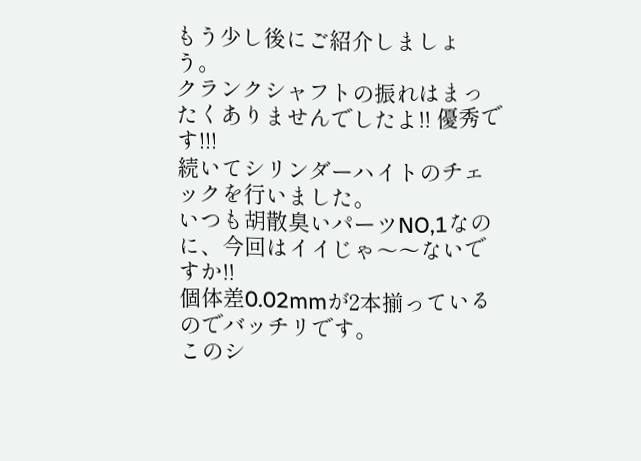もう少し後にご紹介しましょう。
クランクシャフトの振れはまったくありませんでしたよ!! 優秀です!!!
続いてシリンダーハイトのチェックを行いました。
いつも胡散臭いパーツNO,1なのに、今回はイイじゃ〜〜ないですか!!
個体差0.02mmが2本揃っているのでバッチリです。
このシ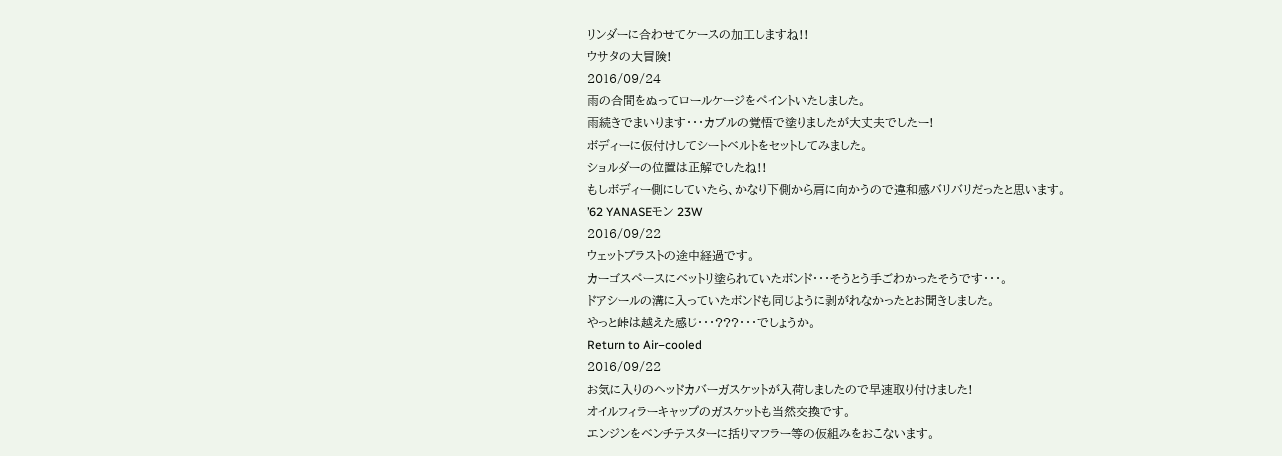リンダーに合わせてケースの加工しますね!!
ウサタの大冒険!
2016/09/24
雨の合間をぬってロールケージをペイントいたしました。
雨続きでまいります・・・カブルの覚悟で塗りましたが大丈夫でしたー!
ボディーに仮付けしてシートベルトをセットしてみました。
ショルダーの位置は正解でしたね!!
もしボディー側にしていたら、かなり下側から肩に向かうので違和感バリバリだったと思います。
’62 YANASEモン 23W
2016/09/22
ウェットブラストの途中経過です。
カーゴスペースにベットリ塗られていたボンド・・・そうとう手ごわかったそうです・・・。
ドアシールの溝に入っていたボンドも同じように剥がれなかったとお聞きしました。
やっと峠は越えた感じ・・・???・・・でしょうか。
Return to Air−cooled
2016/09/22
お気に入りのヘッドカバーガスケットが入荷しましたので早速取り付けました!
オイルフィラーキャップのガスケットも当然交換です。
エンジンをベンチテスターに括りマフラー等の仮組みをおこないます。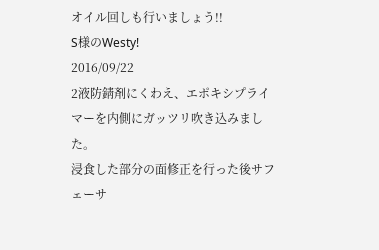オイル回しも行いましょう!!
S様のWesty!
2016/09/22
2液防錆剤にくわえ、エポキシプライマーを内側にガッツリ吹き込みました。
浸食した部分の面修正を行った後サフェーサ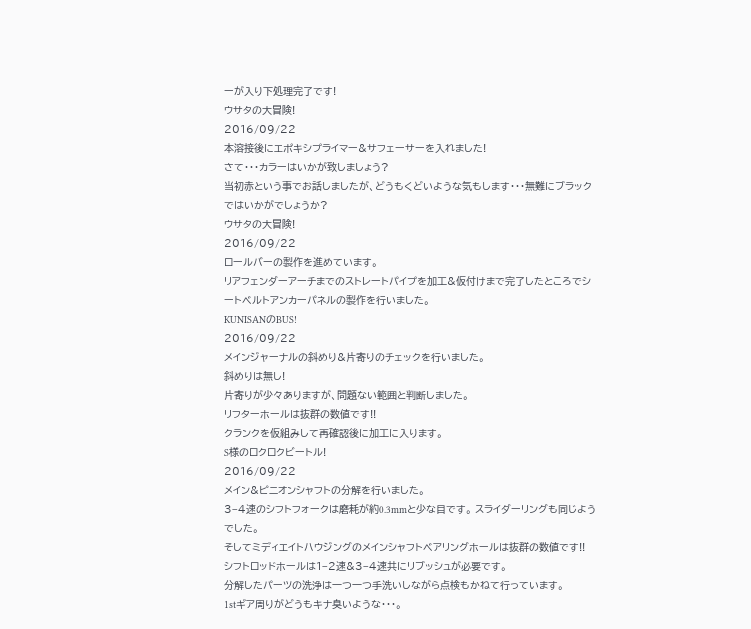ーが入り下処理完了です!
ウサタの大冒険!
2016/09/22
本溶接後にエポキシプライマー&サフェーサーを入れました!
さて・・・カラーはいかが致しましょう?
当初赤という事でお話しましたが、どうもくどいような気もします・・・無難にブラックではいかがでしょうか?
ウサタの大冒険!
2016/09/22
ロールバーの製作を進めています。
リアフェンダーアーチまでのストレートパイプを加工&仮付けまで完了したところでシートベルトアンカーパネルの製作を行いました。
KUNISANのBUS!
2016/09/22
メインジャーナルの斜めり&片寄りのチェックを行いました。
斜めりは無し!
片寄りが少々ありますが、問題ない範囲と判断しました。
リフターホールは抜群の数値です!!
クランクを仮組みして再確認後に加工に入ります。
S様のロクロクビートル!
2016/09/22
メイン&ピニオンシャフトの分解を行いました。
3−4速のシフトフォークは磨耗が約0.3mmと少な目です。 スライダーリングも同じようでした。
そしてミディエイトハウジングのメインシャフトベアリングホールは抜群の数値です!!
シフトロッドホールは1−2速&3−4速共にリブッシュが必要です。
分解したパーツの洗浄は一つ一つ手洗いしながら点検もかねて行っています。
1stギア周りがどうもキナ臭いような・・・。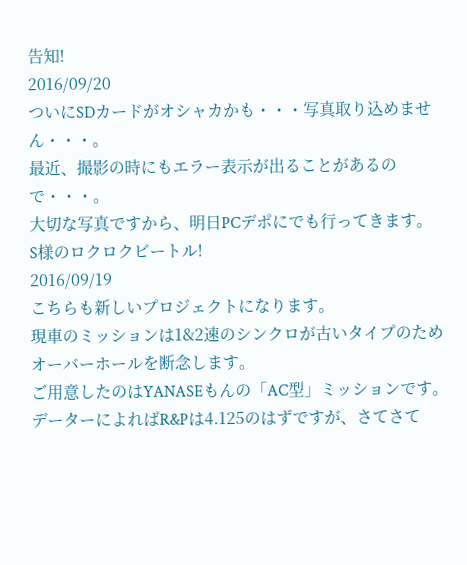告知!
2016/09/20
ついにSDカードがオシャカかも・・・写真取り込めません・・・。
最近、撮影の時にもエラー表示が出ることがあるので・・・。
大切な写真ですから、明日PCデポにでも行ってきます。
S様のロクロクビートル!
2016/09/19
こちらも新しいプロジェクトになります。
現車のミッションは1&2速のシンクロが古いタイプのためオーバーホールを断念します。
ご用意したのはYANASEもんの「AC型」ミッションです。
データーによればR&Pは4.125のはずですが、さてさて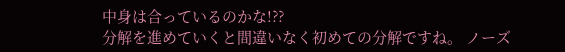中身は合っているのかな!??
分解を進めていくと間違いなく初めての分解ですね。 ノーズ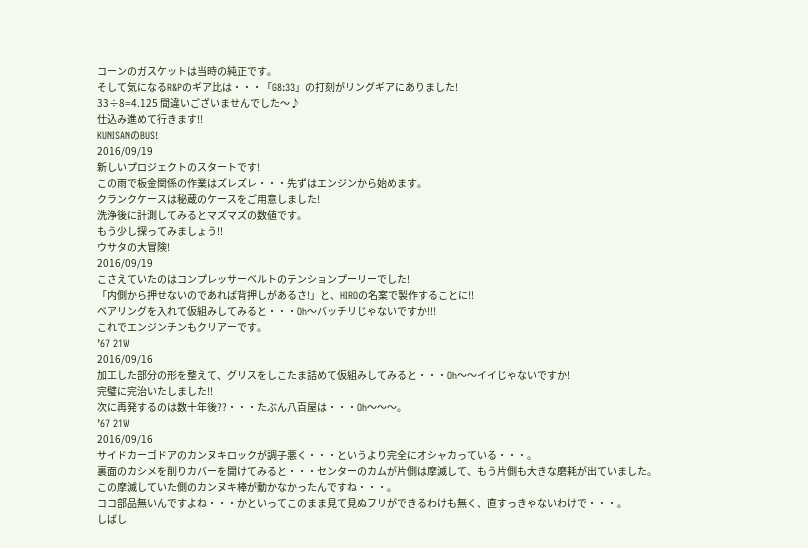コーンのガスケットは当時の純正です。
そして気になるR&Pのギア比は・・・「G8:33」の打刻がリングギアにありました!
33÷8=4.125 間違いございませんでした〜♪
仕込み進めて行きます!!
KUNISANのBUS!
2016/09/19
新しいプロジェクトのスタートです!
この雨で板金関係の作業はズレズレ・・・先ずはエンジンから始めます。
クランクケースは秘蔵のケースをご用意しました!
洗浄後に計測してみるとマズマズの数値です。
もう少し探ってみましょう!!
ウサタの大冒険!
2016/09/19
こさえていたのはコンプレッサーベルトのテンションプーリーでした!
「内側から押せないのであれば背押しがあるさ!」と、HIROの名案で製作することに!!
ベアリングを入れて仮組みしてみると・・・Oh〜バッチリじゃないですか!!!
これでエンジンチンもクリアーです。
’67 21W
2016/09/16
加工した部分の形を整えて、グリスをしこたま詰めて仮組みしてみると・・・Oh〜〜イイじゃないですか!
完璧に完治いたしました!!
次に再発するのは数十年後??・・・たぶん八百屋は・・・Oh〜〜〜。
’67 21W
2016/09/16
サイドカーゴドアのカンヌキロックが調子悪く・・・というより完全にオシャカっている・・・。
裏面のカシメを削りカバーを開けてみると・・・センターのカムが片側は摩滅して、もう片側も大きな磨耗が出ていました。
この摩滅していた側のカンヌキ棒が動かなかったんですね・・・。
ココ部品無いんですよね・・・かといってこのまま見て見ぬフリができるわけも無く、直すっきゃないわけで・・・。
しばし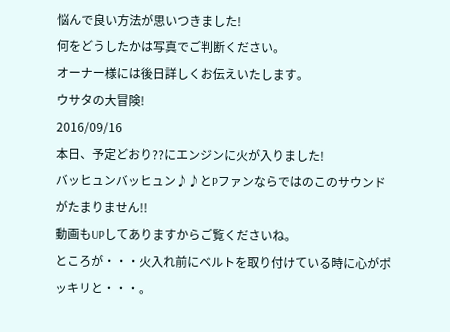悩んで良い方法が思いつきました!
何をどうしたかは写真でご判断ください。
オーナー様には後日詳しくお伝えいたします。
ウサタの大冒険!
2016/09/16
本日、予定どおり??にエンジンに火が入りました!
バッヒュンバッヒュン♪♪とPファンならではのこのサウンドがたまりません!!
動画もUPしてありますからご覧くださいね。
ところが・・・火入れ前にベルトを取り付けている時に心がポッキリと・・・。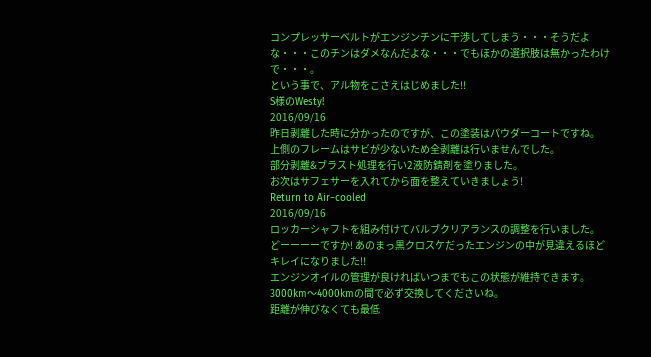コンプレッサーベルトがエンジンチンに干渉してしまう・・・そうだよな・・・このチンはダメなんだよな・・・でもほかの選択肢は無かったわけで・・・。
という事で、アル物をこさえはじめました!!
S様のWesty!
2016/09/16
昨日剥離した時に分かったのですが、この塗装はパウダーコートですね。
上側のフレームはサビが少ないため全剥離は行いませんでした。
部分剥離&ブラスト処理を行い2液防錆剤を塗りました。
お次はサフェサーを入れてから面を整えていきましょう!
Return to Air−cooled
2016/09/16
ロッカーシャフトを組み付けてバルブクリアランスの調整を行いました。
どーーーーですか! あのまっ黒クロスケだったエンジンの中が見違えるほどキレイになりました!!
エンジンオイルの管理が良ければいつまでもこの状態が維持できます。
3000km〜4000kmの間で必ず交換してくださいね。
距離が伸びなくても最低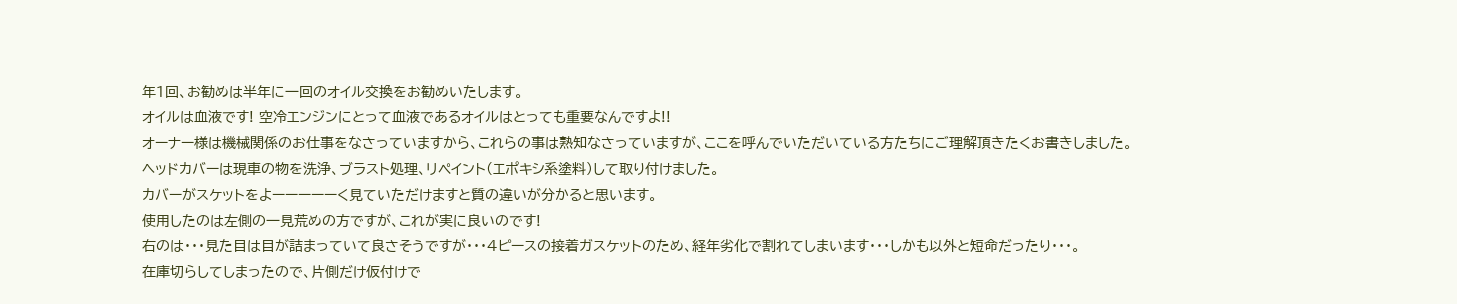年1回、お勧めは半年に一回のオイル交換をお勧めいたします。
オイルは血液です! 空冷エンジンにとって血液であるオイルはとっても重要なんですよ!!
オーナー様は機械関係のお仕事をなさっていますから、これらの事は熟知なさっていますが、ここを呼んでいただいている方たちにご理解頂きたくお書きしました。
ヘッドカバーは現車の物を洗浄、ブラスト処理、リペイント(エポキシ系塗料)して取り付けました。
カバーがスケットをよーーーーーく見ていただけますと質の違いが分かると思います。
使用したのは左側の一見荒めの方ですが、これが実に良いのです!
右のは・・・見た目は目が詰まっていて良さそうですが・・・4ピースの接着ガスケットのため、経年劣化で割れてしまいます・・・しかも以外と短命だったり・・・。
在庫切らしてしまったので、片側だけ仮付けで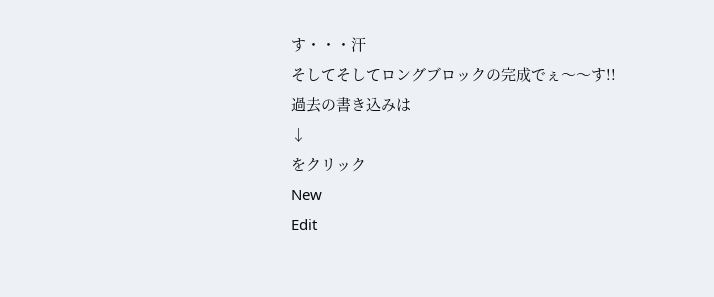す・・・汗
そしてそしてロングブロックの完成でぇ〜〜す!!
過去の書き込みは
↓
をクリック
New
Edit